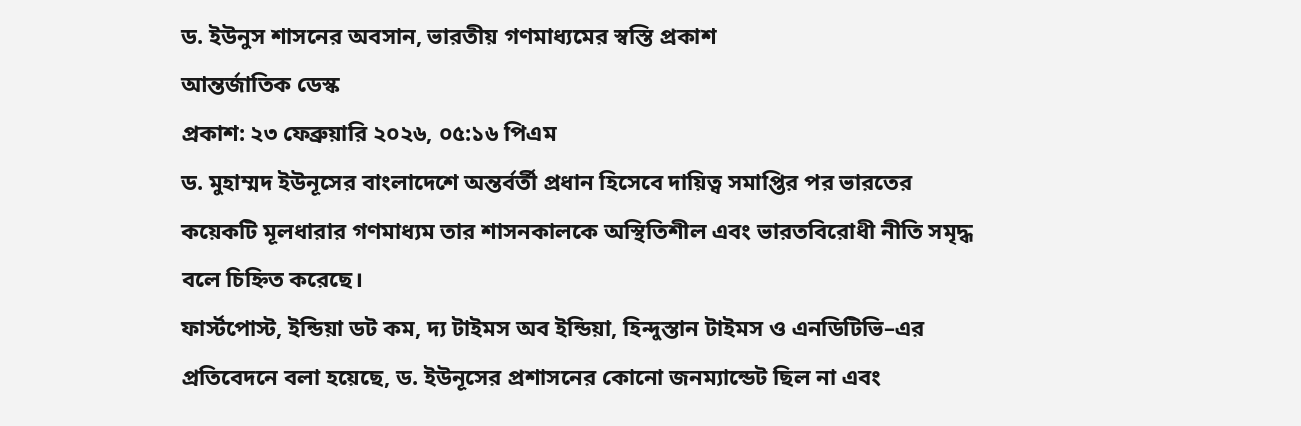ড. ইউনুস শাসনের অবসান, ভারতীয় গণমাধ্যমের স্বস্তি প্রকাশ
আন্তর্জাতিক ডেস্ক
প্রকাশ: ২৩ ফেব্রুয়ারি ২০২৬, ০৫:১৬ পিএম
ড. মুহাম্মদ ইউনূসের বাংলাদেশে অন্তর্বর্তী প্রধান হিসেবে দায়িত্ব সমাপ্তির পর ভারতের কয়েকটি মূলধারার গণমাধ্যম তার শাসনকালকে অস্থিতিশীল এবং ভারতবিরোধী নীতি সমৃদ্ধ বলে চিহ্নিত করেছে।
ফার্স্টপোস্ট, ইন্ডিয়া ডট কম, দ্য টাইমস অব ইন্ডিয়া, হিন্দুস্তান টাইমস ও এনডিটিভি–এর প্রতিবেদনে বলা হয়েছে, ড. ইউনূসের প্রশাসনের কোনো জনম্যান্ডেট ছিল না এবং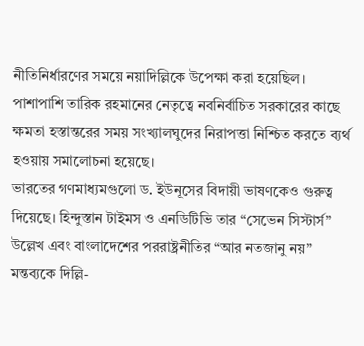নীতিনির্ধারণের সময়ে নয়াদিল্লিকে উপেক্ষা করা হয়েছিল। পাশাপাশি তারিক রহমানের নেতৃত্বে নবনির্বাচিত সরকারের কাছে ক্ষমতা হস্তান্তরের সময় সংখ্যালঘুদের নিরাপত্তা নিশ্চিত করতে ব্যর্থ হওয়ায় সমালোচনা হয়েছে।
ভারতের গণমাধ্যমগুলো ড. ইউনূসের বিদায়ী ভাষণকেও গুরুত্ব দিয়েছে। হিন্দুস্তান টাইমস ও এনডিটিভি তার “সেভেন সিস্টার্স” উল্লেখ এবং বাংলাদেশের পররাষ্ট্রনীতির “আর নতজানু নয়” মন্তব্যকে দিল্লি-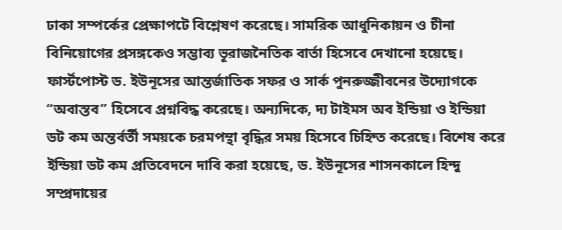ঢাকা সম্পর্কের প্রেক্ষাপটে বিশ্লেষণ করেছে। সামরিক আধুনিকায়ন ও চীনা বিনিয়োগের প্রসঙ্গকেও সম্ভাব্য ভূরাজনৈতিক বার্তা হিসেবে দেখানো হয়েছে।
ফার্স্টপোস্ট ড. ইউনূসের আন্তর্জাতিক সফর ও সার্ক পুনরুজ্জীবনের উদ্যোগকে “অবাস্তব” হিসেবে প্রশ্নবিদ্ধ করেছে। অন্যদিকে, দ্য টাইমস অব ইন্ডিয়া ও ইন্ডিয়া ডট কম অন্তর্বর্তী সময়কে চরমপন্থা বৃদ্ধির সময় হিসেবে চিহ্নিত করেছে। বিশেষ করে ইন্ডিয়া ডট কম প্রতিবেদনে দাবি করা হয়েছে, ড. ইউনূসের শাসনকালে হিন্দু সম্প্রদায়ের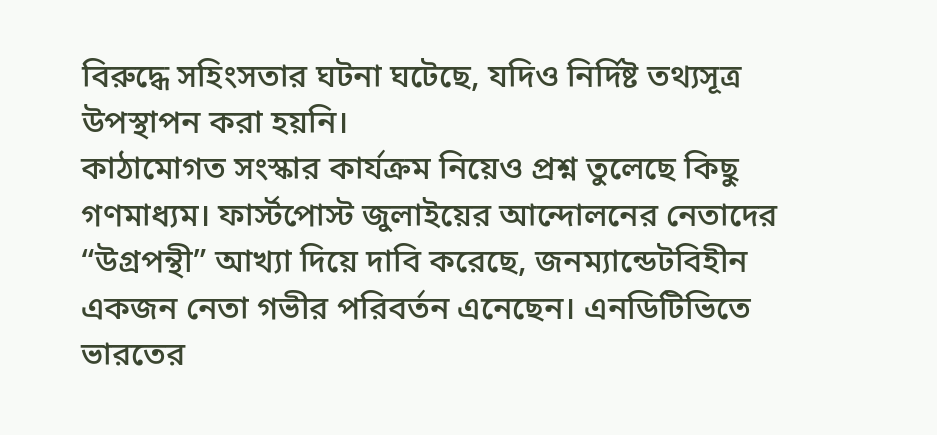বিরুদ্ধে সহিংসতার ঘটনা ঘটেছে, যদিও নির্দিষ্ট তথ্যসূত্র উপস্থাপন করা হয়নি।
কাঠামোগত সংস্কার কার্যক্রম নিয়েও প্রশ্ন তুলেছে কিছু গণমাধ্যম। ফার্স্টপোস্ট জুলাইয়ের আন্দোলনের নেতাদের “উগ্রপন্থী” আখ্যা দিয়ে দাবি করেছে, জনম্যান্ডেটবিহীন একজন নেতা গভীর পরিবর্তন এনেছেন। এনডিটিভিতে ভারতের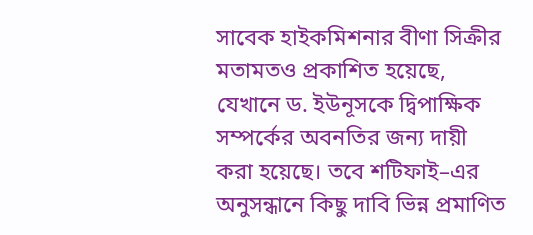সাবেক হাইকমিশনার বীণা সিক্রীর মতামতও প্রকাশিত হয়েছে, যেখানে ড. ইউনূসকে দ্বিপাক্ষিক সম্পর্কের অবনতির জন্য দায়ী করা হয়েছে। তবে শটিফাই–এর অনুসন্ধানে কিছু দাবি ভিন্ন প্রমাণিত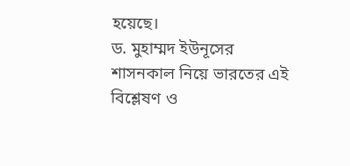হয়েছে।
ড. মুহাম্মদ ইউনূসের শাসনকাল নিয়ে ভারতের এই বিশ্লেষণ ও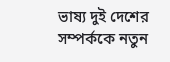ভাষ্য দুই দেশের সম্পর্ককে নতুন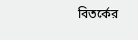বিতর্কের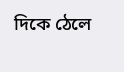দিকে ঠেলে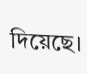দিয়েছে।